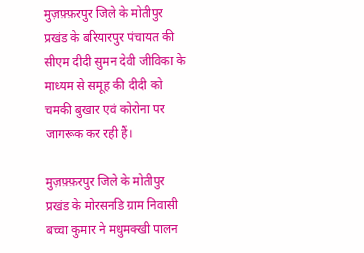मुज़फ़्फ़रपुर जिले के मोतीपुर प्रखंड के बरियारपुर पंचायत की सीएम दीदी सुमन देवी जीविका के माध्यम से समूह की दीदी को चमकी बुखार एवं कोरोना पर जागरूक कर रही हैं।

मुज़फ़्फ़रपुर जिले के मोतीपुर प्रखंड के मोरसनडि ग्राम निवासी बच्चा कुमार ने मधुमक्खी पालन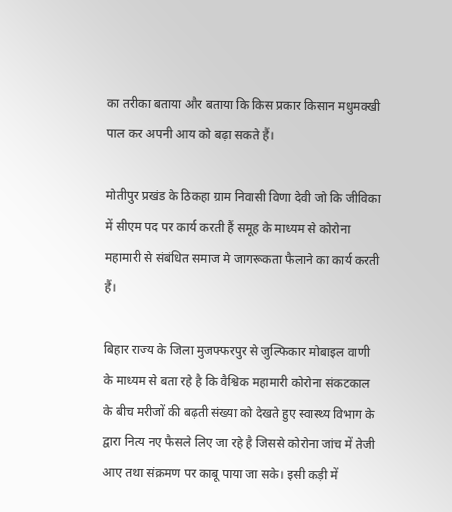का तरीका बताया और बताया कि किस प्रकार किसान मधुमक्खी पाल कर अपनी आय को बढ़ा सकते हैं।

मोतीपुर प्रखंड के ठिकहा ग्राम निवासी विणा देवी जो कि जीविका में सीएम पद पर कार्य करती हैं समूह के माध्यम से कोरोना महामारी से संबंधित समाज मे जागरूकता फैलाने का कार्य करती हैं।

बिहार राज्य के जिला मुजफ्फरपुर से जुल्फिकार मोबाइल वाणी के माध्यम से बता रहे है कि वैश्विक महामारी कोरोना संकटकाल के बीच मरीजों की बढ़ती संख्या को देखते हुए स्वास्थ्य विभाग के द्वारा नित्य नए फैसले लिए जा रहे है जिससे कोरोना जांच में तेजी आए तथा संक्रमण पर काबू पाया जा सके। इसी कड़ी में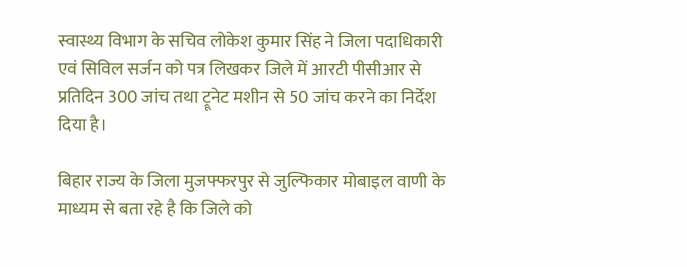स्वास्थ्य विभाग के सचिव लोकेश कुमार सिंह ने जिला पदाधिकारी एवं सिविल सर्जन को पत्र लिखकर जिले में आरटी पीसीआर से प्रतिदिन 300 जांच तथा ट्रूनेट मशीन से 50 जांच करने का निर्देश दिया है।

बिहार राज्य के जिला मुजफ्फरपुर से जुल्फिकार मोबाइल वाणी के माध्यम से बता रहे है कि जिले को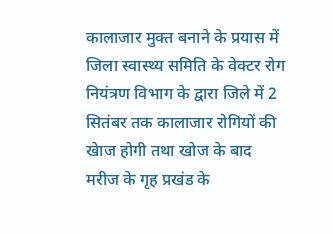कालाजार मुक्त बनाने के प्रयास में जिला स्वास्थ्य समिति के वेक्टर रोग नियंत्रण विभाग के द्वारा जिले में 2 सितंबर तक कालाजार रोगियों की खेाज होगी तथा खोज के बाद मरीज के गृह प्रखंड के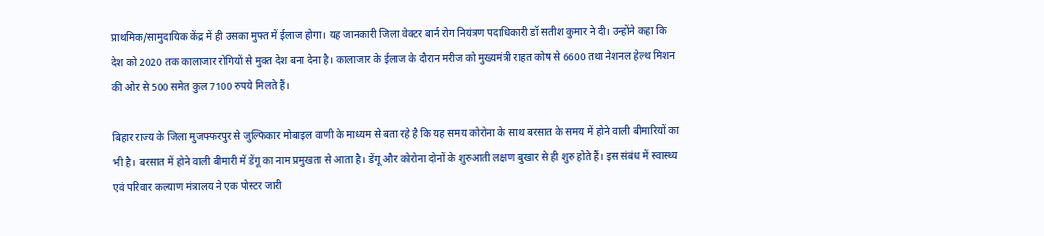प्राथमिक/सामुदायिक केंद्र में ही उसका मुफ्त में ईलाज होगा। यह जानकारी जिला वेक्टर बार्न रोग नियंत्रण पदाधिकारी डॉ सतीश कुमार ने दी। उन्होंने कहा कि देश को 2020 तक कालाजार रोगियों से मुक्त देश बना देना है। कालाजार के ईलाज के दौरान मरीज को मुख्यमंत्री राहत कोष से 6600 तथा नेशनल हेल्थ मिशन की ओर से 500 समेत कुल 7100 रुपये मिलते हैं।

बिहार राज्य के जिला मुजफ्फरपुर से जुल्फिकार मोबाइल वाणी के माध्यम से बता रहे है कि यह समय कोरोना के साथ बरसात के समय में होने वाली बीमारियों का भी है। बरसात में होने वाली बीमारी में डेंगू का नाम प्रमुखता से आता है। डेंगू और कोरोना दोनों के शुरुआती लक्षण बुखार से ही शुरु होते हैं। इस संबंध में स्वास्थ्य एवं परिवार कल्याण मंत्रालय ने एक पोस्टर जारी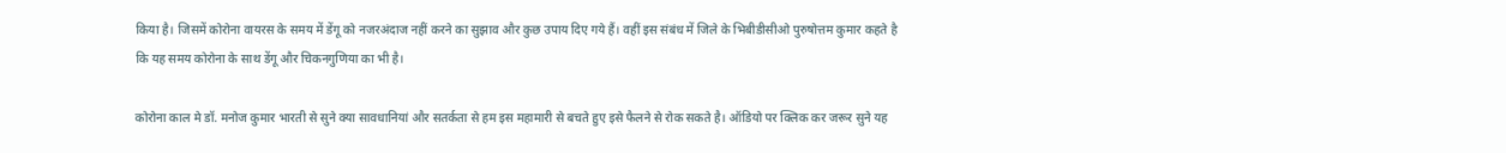किया है। जिसमें कोरोना वायरस के समय में डेंगू को नजरअंदाज नहीं करने का सुझाव और कुछ उपाय दिए गये हैं। वहीं इस संबंध में जिले के भिबीडीसीओ पुरुषोत्तम कुमार कहते है कि यह समय कोरोना के साथ डेंगू और चिकनगुणिया का भी है।

कोरोना काल मे डॉ. मनोज कुमार भारती से सुने क्या सावधानियां और सतर्कता से हम इस महामारी से बचते हुए इसे फैलने से रोक सकते है। ऑडियो पर क्लिक कर जरूर सुने यह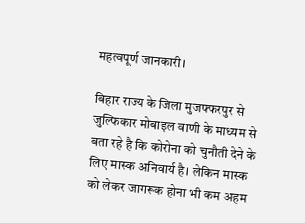महत्वपूर्ण जानकारी।

बिहार राज्य के जिला मुजफ्फरपुर से जुल्फिकार मोबाइल वाणी के माध्यम से बता रहे है कि कोरोना को चुनौती देने के लिए मास्क अनिवार्य है। लेकिन मास्क को लेकर जागरूक होना भी कम अहम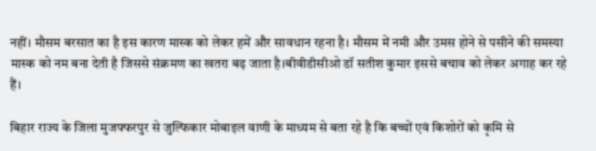नहीं। मौसम बरसात का है इस कारण मास्क को लेकर हमें और सावधान रहना है। मौसम में नमी और उमस होने से पसीने की समस्या मास्क को नम बना देती है जिससे संक्रमण का खतरा बढ़ जाता है।बीवीडीसीओ डॉ सतीश कुमार इससे बचाव को लेकर अगाह कर रहे हैं।

बिहार राज्य के जिला मुजफ्फरपुर से जुल्फिकार मोबाइल वाणी के माध्यम से बता रहे है कि बच्चों एवं किशोरों को कृमि से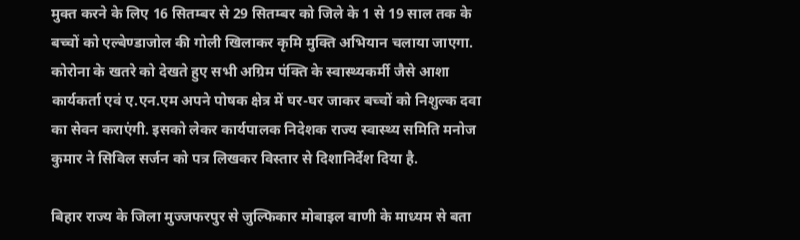मुक्त करने के लिए 16 सितम्बर से 29 सितम्बर को जिले के 1 से 19 साल तक के बच्चों को एल्बेण्डाजोल की गोली खिलाकर कृमि मुक्ति अभियान चलाया जाएगा. कोरोना के खतरे को देखते हुए सभी अग्रिम पंक्ति के स्वास्थ्यकर्मी जैसे आशा कार्यकर्ता एवं ए.एन.एम अपने पोषक क्षेत्र में घर-घर जाकर बच्चों को निशुल्क दवा का सेवन कराएंगी. इसको लेकर कार्यपालक निदेशक राज्य स्वास्थ्य समिति मनोज कुमार ने सिविल सर्जन को पत्र लिखकर विस्तार से दिशानिर्देश दिया है.

बिहार राज्य के जिला मुज्जफरपुर से जुल्फिकार मोबाइल वाणी के माध्यम से बता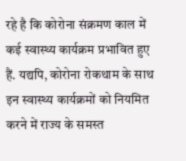रहे है कि कोरोना संक्रमण काल में कई स्वास्थ्य कार्यक्रम प्रभावित हुए हैं. यद्यपि, कोरोना रोकथाम के साथ इन स्वास्थ्य कार्यक्रमों को नियमित करने में राज्य के समस्त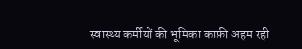स्वास्थ्य कर्मीयों की भूमिका काफ़ी अहम रही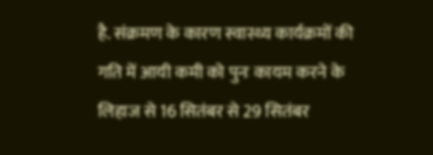है. संक्रमण के कारण स्वास्थ्य कार्यक्रमों की गति में आयी कमी को पुनः कायम करने के लिहाज से 16 सितंबर से 29 सितंबर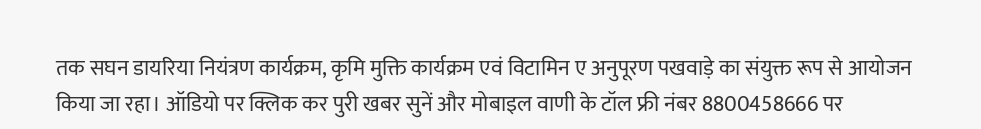तक सघन डायरिया नियंत्रण कार्यक्रम, कृमि मुक्ति कार्यक्रम एवं विटामिन ए अनुपूरण पखवाड़े का संयुक्त रूप से आयोजन किया जा रहा। ऑडियो पर क्लिक कर पुरी खबर सुनें और मोबाइल वाणी के टॉल फ्री नंबर 8800458666 पर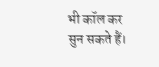भी कॉल कर सुन सकते हैं।